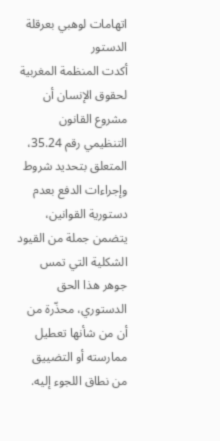اتهامات لوهبي بعرقلة الدستور
أكدت المنظمة المغربية لحقوق الإنسان أن مشروع القانون التنظيمي رقم 35.24، المتعلق بتحديد شروط وإجراءات الدفع بعدم دستورية القوانين، يتضمن جملة من القيود الشكلية التي تمس جوهر هذا الحق الدستوري، محذّرة من أن من شأنها تعطيل ممارسته أو التضييق من نطاق اللجوء إليه.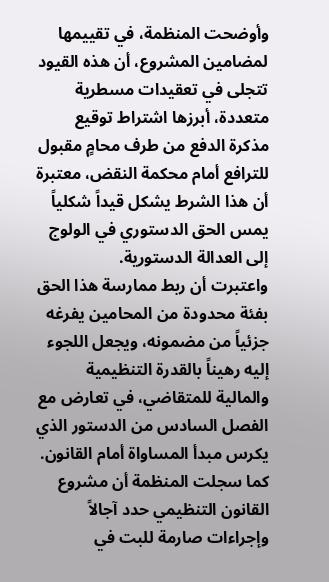وأوضحت المنظمة، في تقييمها لمضامين المشروع، أن هذه القيود تتجلى في تعقيدات مسطرية متعددة، أبرزها اشتراط توقيع مذكرة الدفع من طرف محامٍ مقبول للترافع أمام محكمة النقض، معتبرة أن هذا الشرط يشكل قيداً شكلياً يمس الحق الدستوري في الولوج إلى العدالة الدستورية.
واعتبرت أن ربط ممارسة هذا الحق بفئة محدودة من المحامين يفرغه جزئياً من مضمونه، ويجعل اللجوء إليه رهيناً بالقدرة التنظيمية والمالية للمتقاضي، في تعارض مع الفصل السادس من الدستور الذي يكرس مبدأ المساواة أمام القانون.
كما سجلت المنظمة أن مشروع القانون التنظيمي حدد آجالاً وإجراءات صارمة للبت في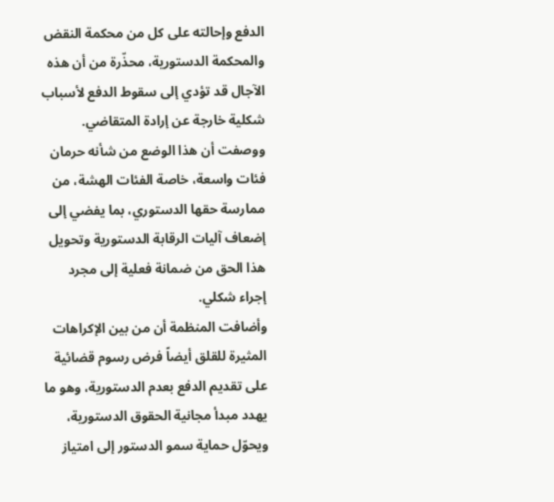الدفع وإحالته على كل من محكمة النقض والمحكمة الدستورية، محذّرة من أن هذه الآجال قد تؤدي إلى سقوط الدفع لأسباب شكلية خارجة عن إرادة المتقاضي.
ووصفت أن هذا الوضع من شأنه حرمان فئات واسعة، خاصة الفئات الهشة، من ممارسة حقها الدستوري، بما يفضي إلى إضعاف آليات الرقابة الدستورية وتحويل هذا الحق من ضمانة فعلية إلى مجرد إجراء شكلي.
وأضافت المنظمة أن من بين الإكراهات المثيرة للقلق أيضاً فرض رسوم قضائية على تقديم الدفع بعدم الدستورية، وهو ما يهدد مبدأ مجانية الحقوق الدستورية، ويحوّل حماية سمو الدستور إلى امتياز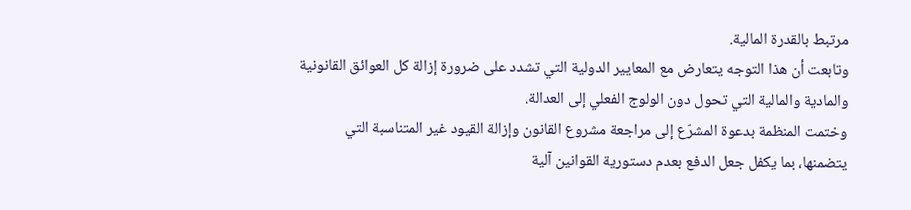مرتبط بالقدرة المالية.
وتابعت أن هذا التوجه يتعارض مع المعايير الدولية التي تشدد على ضرورة إزالة كل العوائق القانونية والمادية والمالية التي تحول دون الولوج الفعلي إلى العدالة.
وختمت المنظمة بدعوة المشرّع إلى مراجعة مشروع القانون وإزالة القيود غير المتناسبة التي يتضمنها، بما يكفل جعل الدفع بعدم دستورية القوانين آلية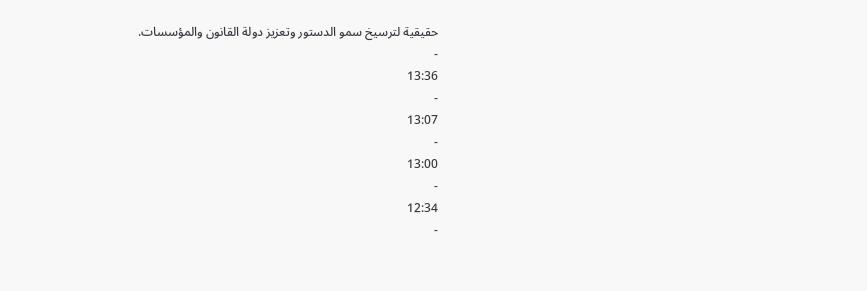حقيقية لترسيخ سمو الدستور وتعزيز دولة القانون والمؤسسات.
-
13:36
-
13:07
-
13:00
-
12:34
-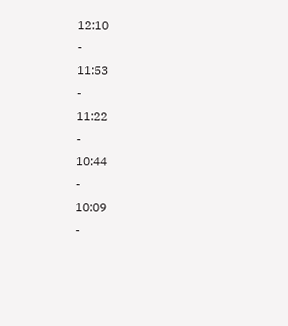12:10
-
11:53
-
11:22
-
10:44
-
10:09
-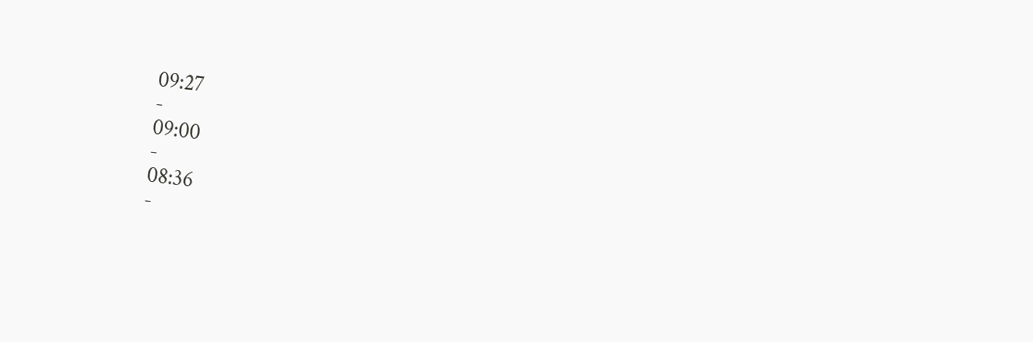09:27
-
09:00
-
08:36
-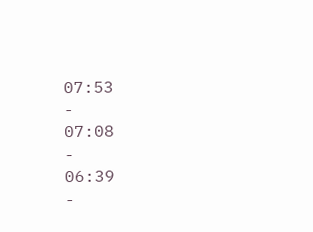07:53
-
07:08
-
06:39
-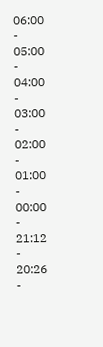06:00
-
05:00
-
04:00
-
03:00
-
02:00
-
01:00
-
00:00
-
21:12
-
20:26
-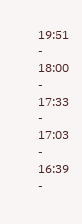19:51
-
18:00
-
17:33
-
17:03
-
16:39
-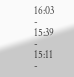16:03
-
15:39
-
15:11
-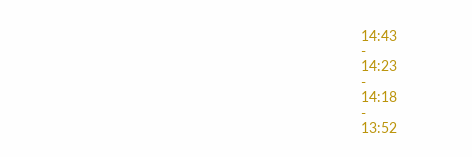14:43
-
14:23
-
14:18
-
13:52